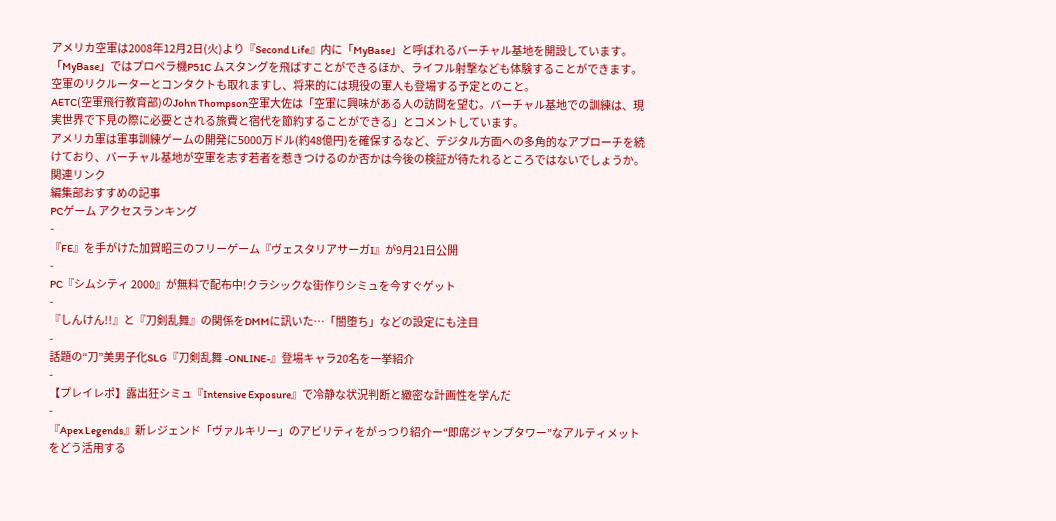アメリカ空軍は2008年12月2日(火)より『Second Life』内に「MyBase」と呼ばれるバーチャル基地を開設しています。
「MyBase」ではプロペラ機P51C ムスタングを飛ばすことができるほか、ライフル射撃なども体験することができます。空軍のリクルーターとコンタクトも取れますし、将来的には現役の軍人も登場する予定とのこと。
AETC(空軍飛行教育部)のJohn Thompson空軍大佐は「空軍に興味がある人の訪問を望む。バーチャル基地での訓練は、現実世界で下見の際に必要とされる旅費と宿代を節約することができる」とコメントしています。
アメリカ軍は軍事訓練ゲームの開発に5000万ドル(約48億円)を確保するなど、デジタル方面への多角的なアプローチを続けており、バーチャル基地が空軍を志す若者を惹きつけるのか否かは今後の検証が待たれるところではないでしょうか。
関連リンク
編集部おすすめの記事
PCゲーム アクセスランキング
-
『FE』を手がけた加賀昭三のフリーゲーム『ヴェスタリアサーガI』が9月21日公開
-
PC『シムシティ 2000』が無料で配布中!クラシックな街作りシミュを今すぐゲット
-
『しんけん!!』と『刀剣乱舞』の関係をDMMに訊いた…「闇堕ち」などの設定にも注目
-
話題の“刀”美男子化SLG『刀剣乱舞 -ONLINE-』登場キャラ20名を一挙紹介
-
【プレイレポ】露出狂シミュ『Intensive Exposure』で冷静な状況判断と緻密な計画性を学んだ
-
『Apex Legends』新レジェンド「ヴァルキリー」のアビリティをがっつり紹介ー“即席ジャンプタワー”なアルティメットをどう活用する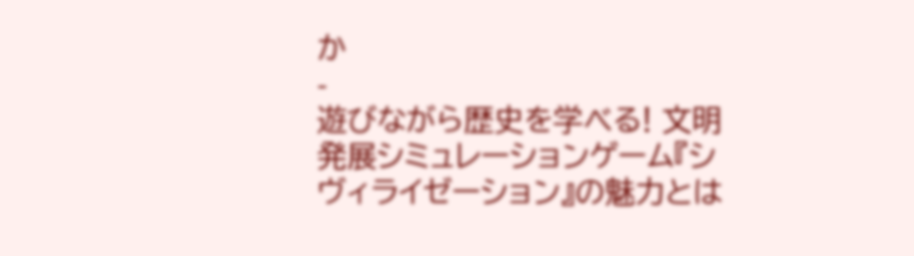か
-
遊びながら歴史を学べる! 文明発展シミュレーションゲーム『シヴィライゼーション』の魅力とは